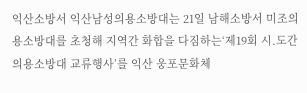익산소방서 익산남성의용소방대는 21일 남해소방서 미조의용소방대를 초청해 지역간 화합을 다짐하는‘제19회 시․도간 의용소방대 교류행사’를 익산 웅포문화체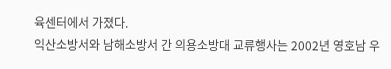육센터에서 가졌다.
익산소방서와 남해소방서 간 의용소방대 교류행사는 2002년 영호남 우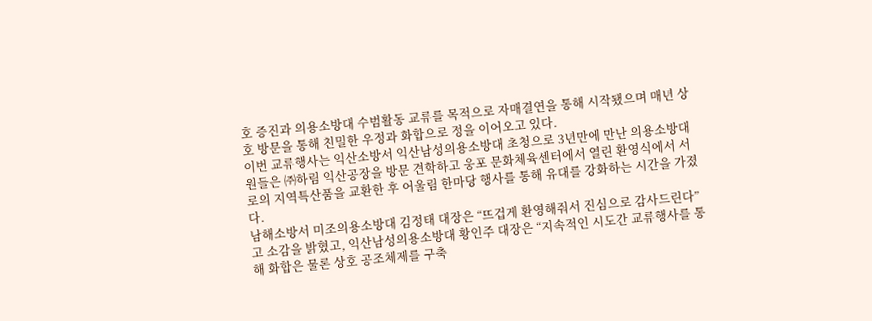호 증진과 의용소방대 수범활동 교류를 목적으로 자매결연을 통해 시작됐으며 매년 상호 방문을 통해 친밀한 우정과 화합으로 정을 이어오고 있다.
이번 교류행사는 익산소방서 익산남성의용소방대 초청으로 3년만에 만난 의용소방대원들은 ㈜하림 익산공장을 방문 견학하고 웅포 문화체육센터에서 열린 환영식에서 서로의 지역특산품을 교환한 후 어울림 한마당 행사를 통해 유대를 강화하는 시간을 가졌다.
남해소방서 미조의용소방대 김정태 대장은 “뜨겁게 환영해줘서 진심으로 감사드린다”고 소감을 밝혔고, 익산남성의용소방대 황인주 대장은 “지속적인 시도간 교류행사를 통해 화합은 물론 상호 공조체제를 구축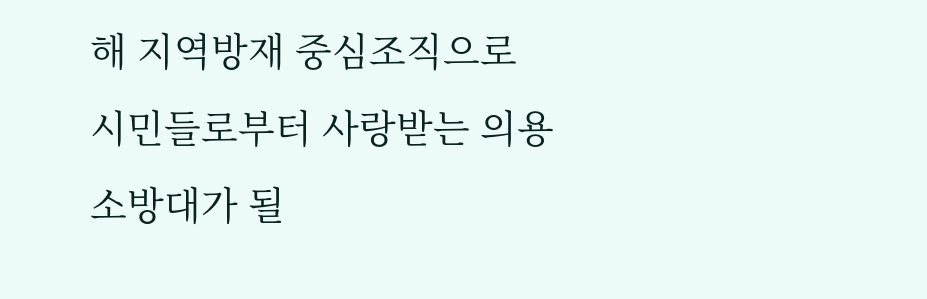해 지역방재 중심조직으로 시민들로부터 사랑받는 의용소방대가 될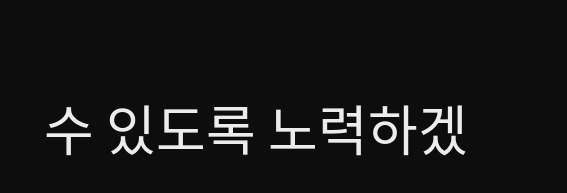수 있도록 노력하겠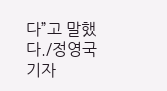다”고 말했다./정영국 기자